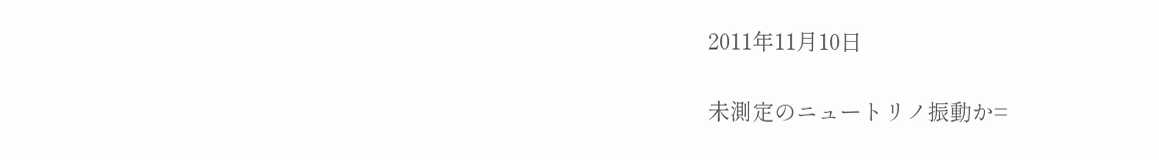2011年11月10日

未測定のニュートリノ振動か=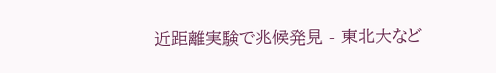近距離実験で兆候発見 - 東北大など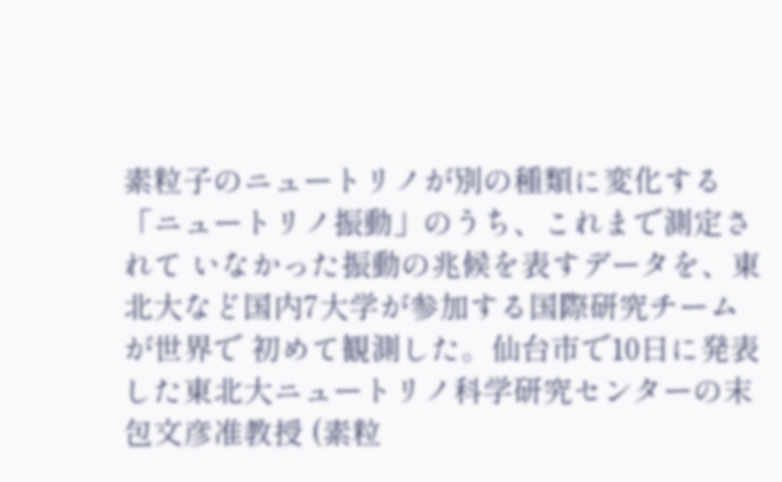素粒子のニュートリノが別の種類に変化する「ニュートリノ振動」のうち、これまで測定されて いなかった振動の兆候を表すデータを、東北大など国内7大学が参加する国際研究チームが世界で 初めて観測した。仙台市で10日に発表した東北大ニュートリノ科学研究センターの末包文彦准教授 (素粒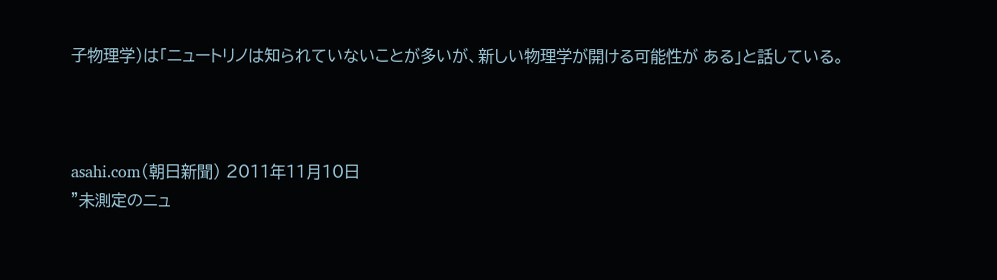子物理学)は「ニュートリノは知られていないことが多いが、新しい物理学が開ける可能性が ある」と話している。



asahi.com(朝日新聞) 2011年11月10日
"未測定のニュ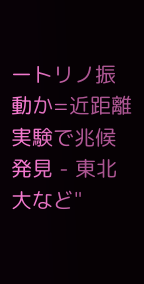ートリノ振動か=近距離実験で兆候発見 - 東北大など"